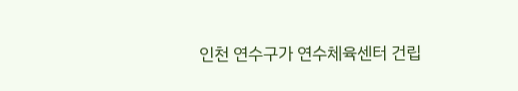인천 연수구가 연수체육센터 건립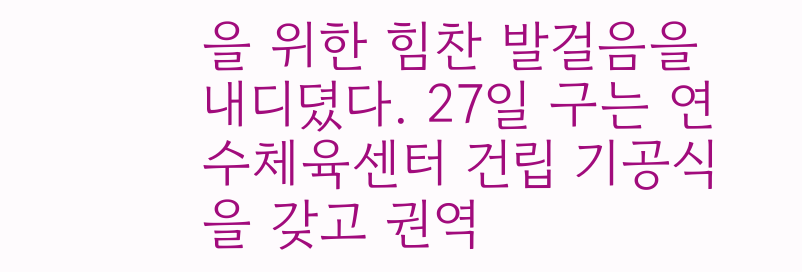을 위한 힘찬 발걸음을 내디뎠다. 27일 구는 연수체육센터 건립 기공식을 갖고 권역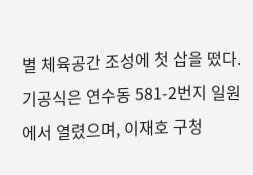별 체육공간 조성에 첫 삽을 떴다. 기공식은 연수동 581-2번지 일원에서 열렸으며, 이재호 구청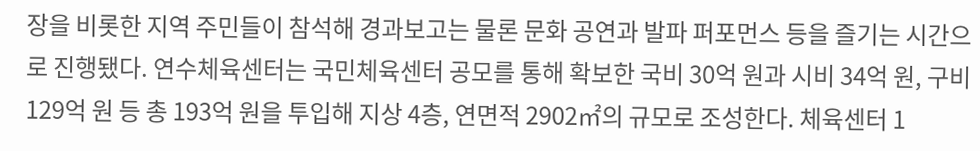장을 비롯한 지역 주민들이 참석해 경과보고는 물론 문화 공연과 발파 퍼포먼스 등을 즐기는 시간으로 진행됐다. 연수체육센터는 국민체육센터 공모를 통해 확보한 국비 30억 원과 시비 34억 원, 구비 129억 원 등 총 193억 원을 투입해 지상 4층, 연면적 2902㎡의 규모로 조성한다. 체육센터 1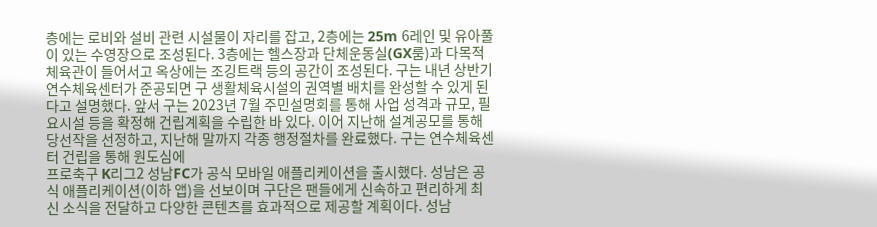층에는 로비와 설비 관련 시설물이 자리를 잡고, 2층에는 25m 6레인 및 유아풀이 있는 수영장으로 조성된다. 3층에는 헬스장과 단체운동실(GX룸)과 다목적체육관이 들어서고 옥상에는 조깅트랙 등의 공간이 조성된다. 구는 내년 상반기 연수체육센터가 준공되면 구 생활체육시설의 권역별 배치를 완성할 수 있게 된다고 설명했다. 앞서 구는 2023년 7월 주민설명회를 통해 사업 성격과 규모, 필요시설 등을 확정해 건립계획을 수립한 바 있다. 이어 지난해 설계공모를 통해 당선작을 선정하고, 지난해 말까지 각종 행정절차를 완료했다. 구는 연수체육센터 건립을 통해 원도심에
프로축구 K리그2 성남FC가 공식 모바일 애플리케이션을 출시했다. 성남은 공식 애플리케이션(이하 앱)을 선보이며 구단은 팬들에게 신속하고 편리하게 최신 소식을 전달하고 다양한 콘텐츠를 효과적으로 제공할 계획이다. 성남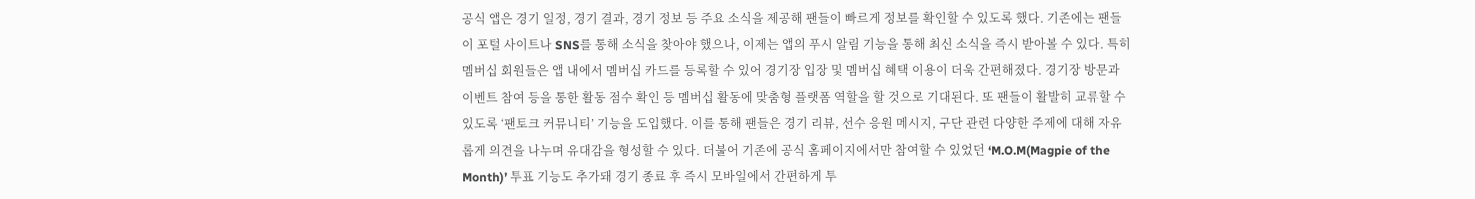공식 앱은 경기 일정, 경기 결과, 경기 정보 등 주요 소식을 제공해 팬들이 빠르게 정보를 확인할 수 있도록 했다. 기존에는 팬들이 포털 사이트나 SNS를 통해 소식을 찾아야 했으나, 이제는 앱의 푸시 알림 기능을 통해 최신 소식을 즉시 받아볼 수 있다. 특히 멤버십 회원들은 앱 내에서 멤버십 카드를 등록할 수 있어 경기장 입장 및 멤버십 혜택 이용이 더욱 간편해졌다. 경기장 방문과 이벤트 참여 등을 통한 활동 점수 확인 등 멤버십 활동에 맞춤형 플랫폼 역할을 할 것으로 기대된다. 또 팬들이 활발히 교류할 수 있도록 ‘팬토크 커뮤니티’ 기능을 도입했다. 이를 통해 팬들은 경기 리뷰, 선수 응원 메시지, 구단 관련 다양한 주제에 대해 자유롭게 의견을 나누며 유대감을 형성할 수 있다. 더불어 기존에 공식 홈페이지에서만 참여할 수 있었던 ‘M.O.M(Magpie of the Month)’ 투표 기능도 추가돼 경기 종료 후 즉시 모바일에서 간편하게 투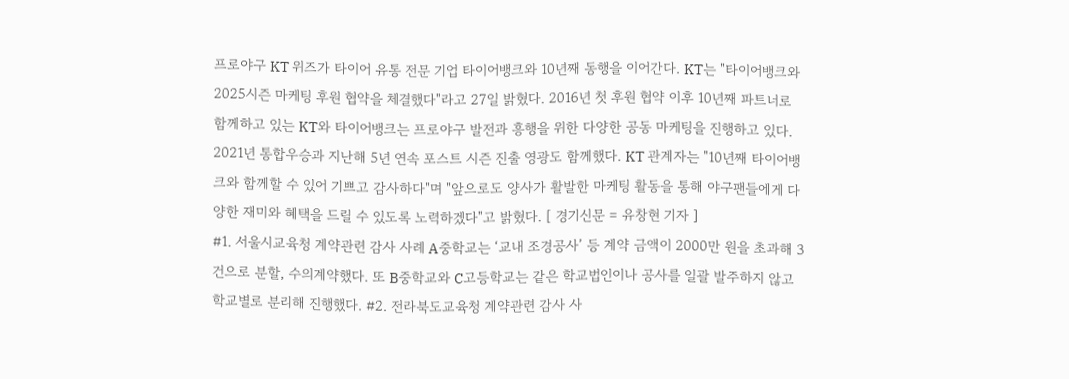프로야구 KT 위즈가 타이어 유통 전문 기업 타이어뱅크와 10년째 동행을 이어간다. KT는 "타이어뱅크와 2025시즌 마케팅 후원 협약을 체결했다"라고 27일 밝혔다. 2016년 첫 후원 협약 이후 10년째 파트너로 함께하고 있는 KT와 타이어뱅크는 프로야구 발전과 흥행을 위한 다양한 공동 마케팅을 진행하고 있다. 2021년 통합우승과 지난해 5년 연속 포스트 시즌 진출 영광도 함께했다. KT 관계자는 "10년째 타이어뱅크와 함께할 수 있어 기쁘고 감사하다"며 "앞으로도 양사가 활발한 마케팅 활동을 통해 야구팬들에게 다양한 재미와 혜택을 드릴 수 있도록 노력하겠다"고 밝혔다. [ 경기신문 = 유창현 기자 ]
#1. 서울시교육청 계약관련 감사 사례 A중학교는 ‘교내 조경공사’ 등 계약 금액이 2000만 원을 초과해 3건으로 분할, 수의계약했다. 또 B중학교와 C고등학교는 같은 학교법인이나 공사를 일괄 발주하지 않고 학교별로 분리해 진행했다. #2. 전라북도교육청 계약관련 감사 사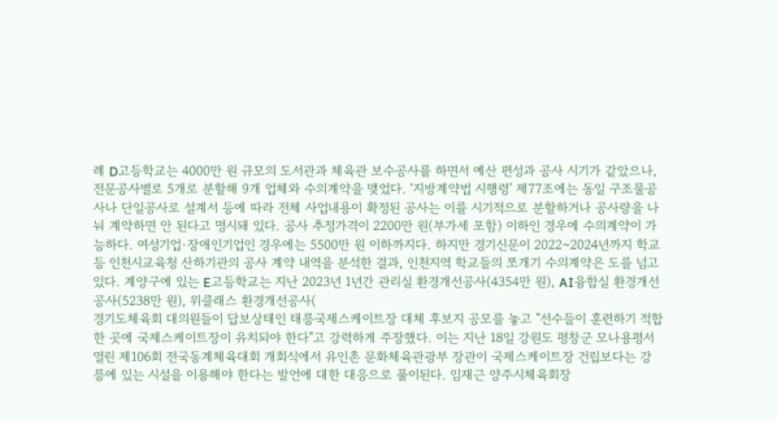례 D고등학교는 4000만 원 규모의 도서관과 체육관 보수공사를 하면서 예산 편성과 공사 시기가 같았으나, 전문공사별로 5개로 분할해 9개 업체와 수의계약을 맺었다. ‘지방계약법 시행령’ 제77조에는 동일 구조물공사나 단일공사로 설계서 등에 따라 전체 사업내용이 확정된 공사는 이를 시기적으로 분할하거나 공사량을 나눠 계약하면 안 된다고 명시돼 있다. 공사 추정가격이 2200만 원(부가세 포함) 이하인 경우에 수의계약이 가능하다. 여성기업·장애인기업인 경우에는 5500만 원 이하까지다. 하지만 경기신문이 2022~2024년까지 학교 등 인천시교육청 산하기관의 공사 계약 내역을 분석한 결과, 인천지역 학교들의 쪼개기 수의계약은 도를 넘고 있다. 계양구에 있는 E고등학교는 지난 2023년 1년간 관리실 환경개선공사(4354만 원), AI융합실 환경개선공사(5238만 원), 위클래스 환경개선공사(
경기도체육회 대의원들이 답보상태인 태릉국제스케이트장 대체 후보지 공모를 놓고 "선수들이 훈련하기 적합한 곳에 국제스케이트장이 유치되야 한다"고 강력하게 주장했다. 이는 지난 18일 강원도 평창군 모나용평서 열린 제106회 전국동계체육대회 개회식에서 유인촌 문화체육관광부 장관이 국제스케이트장 건립보다는 강릉에 있는 시설을 이용해야 한다는 발언에 대한 대응으로 풀이된다. 임재근 양주시체육회장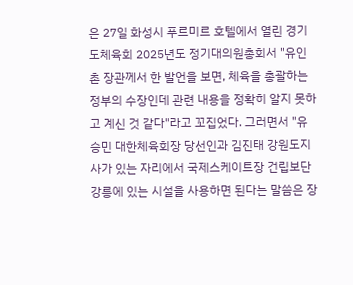은 27일 화성시 푸르미르 호텔에서 열린 경기도체육회 2025년도 정기대의원총회서 "유인촌 장관께서 한 발언을 보면, 체육을 총괄하는 정부의 수장인데 관련 내용을 정확히 알지 못하고 계신 것 같다"라고 꼬집었다. 그러면서 "유승민 대한체육회장 당선인과 김진태 강원도지사가 있는 자리에서 국제스케이트장 건립보단 강릉에 있는 시설을 사용하면 된다는 말씀은 장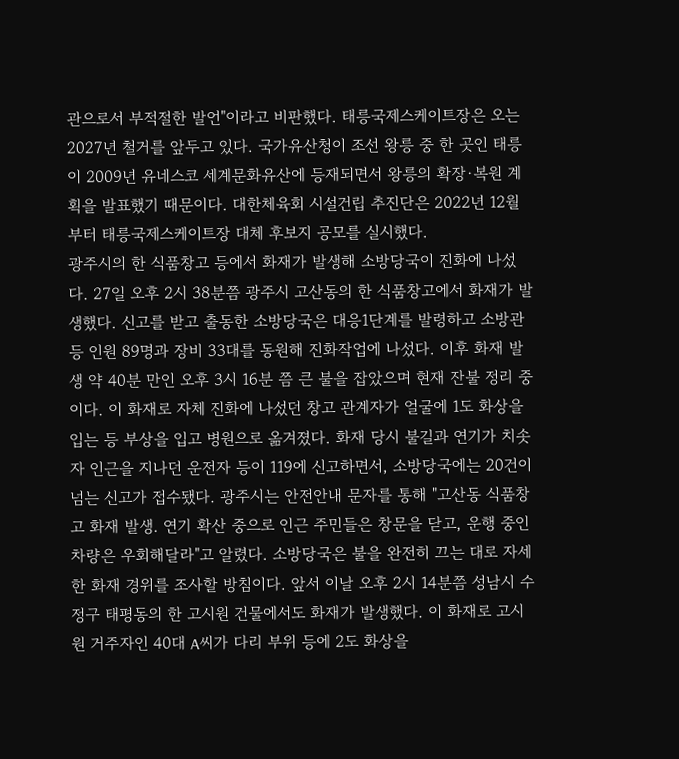관으로서 부적절한 발언"이라고 비판했다. 태릉국제스케이트장은 오는 2027년 철거를 앞두고 있다. 국가유산청이 조선 왕릉 중 한 곳인 태릉이 2009년 유네스코 세계문화유산에 등재되면서 왕릉의 확장·복원 계획을 발표했기 때문이다. 대한체육회 시설건립 추진단은 2022년 12월부터 태릉국제스케이트장 대체 후보지 공모를 실시했다.
광주시의 한 식품창고 등에서 화재가 발생해 소방당국이 진화에 나섰다. 27일 오후 2시 38분쯤 광주시 고산동의 한 식품창고에서 화재가 발생했다. 신고를 받고 출동한 소방당국은 대응1단계를 발령하고 소방관 등 인원 89명과 장비 33대를 동원해 진화작업에 나섰다. 이후 화재 발생 약 40분 만인 오후 3시 16분 쯤 큰 불을 잡았으며 현재 잔불 정리 중이다. 이 화재로 자체 진화에 나섰던 창고 관계자가 얼굴에 1도 화상을 입는 등 부상을 입고 병원으로 옮겨졌다. 화재 당시 불길과 연기가 치솟자 인근을 지나던 운전자 등이 119에 신고하면서, 소방당국에는 20건이 넘는 신고가 접수됐다. 광주시는 안전안내 문자를 통해 "고산동 식품창고 화재 발생. 연기 확산 중으로 인근 주민들은 창문을 닫고, 운행 중인 차량은 우회해달라"고 알렸다. 소방당국은 불을 완전히 끄는 대로 자세한 화재 경위를 조사할 방침이다. 앞서 이날 오후 2시 14분쯤 성남시 수정구 태평동의 한 고시원 건물에서도 화재가 발생했다. 이 화재로 고시원 거주자인 40대 A씨가 다리 부위 등에 2도 화상을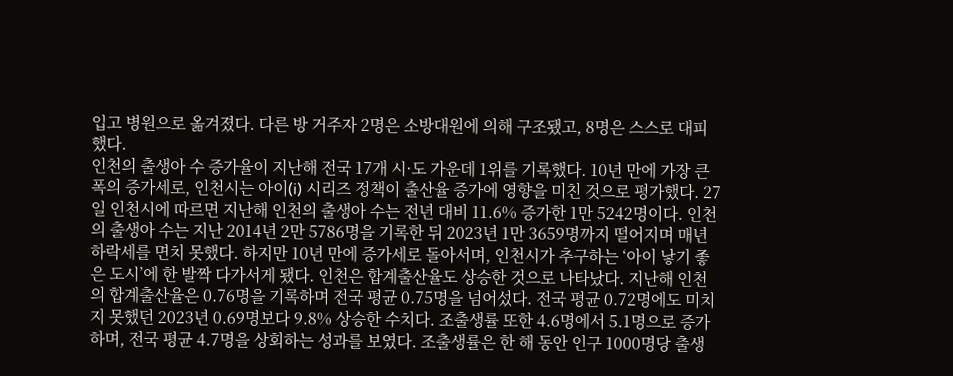입고 병원으로 옮겨졌다. 다른 방 거주자 2명은 소방대원에 의해 구조됐고, 8명은 스스로 대피했다.
인천의 출생아 수 증가율이 지난해 전국 17개 시·도 가운데 1위를 기록했다. 10년 만에 가장 큰 폭의 증가세로, 인천시는 아이(i) 시리즈 정책이 출산율 증가에 영향을 미친 것으로 평가했다. 27일 인천시에 따르면 지난해 인천의 출생아 수는 전년 대비 11.6% 증가한 1만 5242명이다. 인천의 출생아 수는 지난 2014년 2만 5786명을 기록한 뒤 2023년 1만 3659명까지 떨어지며 매년 하락세를 면치 못했다. 하지만 10년 만에 증가세로 돌아서며, 인천시가 추구하는 ‘아이 낳기 좋은 도시’에 한 발짝 다가서게 됐다. 인천은 합계출산율도 상승한 것으로 나타났다. 지난해 인천의 합계출산율은 0.76명을 기록하며 전국 평균 0.75명을 넘어섰다. 전국 평균 0.72명에도 미치지 못했던 2023년 0.69명보다 9.8% 상승한 수치다. 조출생률 또한 4.6명에서 5.1명으로 증가하며, 전국 평균 4.7명을 상회하는 성과를 보였다. 조출생률은 한 해 동안 인구 1000명당 출생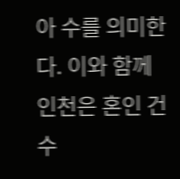아 수를 의미한다. 이와 함께 인천은 혼인 건수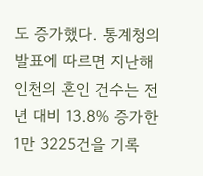도 증가했다. 통계청의 발표에 따르면 지난해 인천의 혼인 건수는 전년 대비 13.8% 증가한 1만 3225건을 기록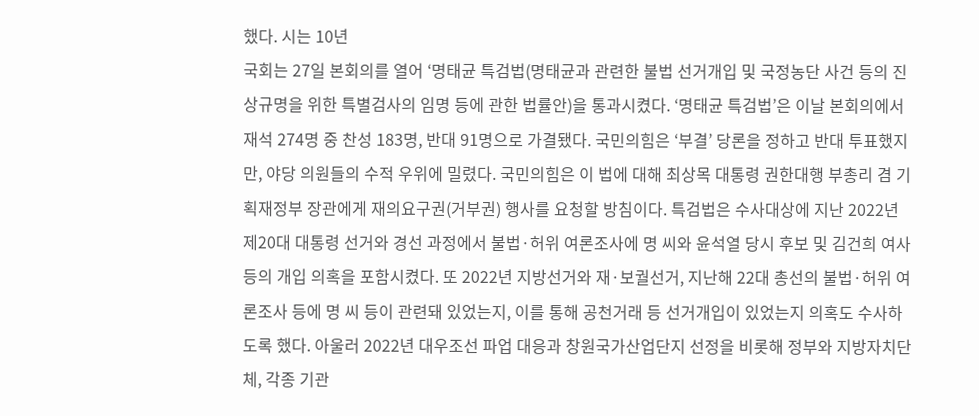했다. 시는 10년
국회는 27일 본회의를 열어 ‘명태균 특검법(명태균과 관련한 불법 선거개입 및 국정농단 사건 등의 진상규명을 위한 특별검사의 임명 등에 관한 법률안)을 통과시켰다. ‘명태균 특검법’은 이날 본회의에서 재석 274명 중 찬성 183명, 반대 91명으로 가결됐다. 국민의힘은 ‘부결’ 당론을 정하고 반대 투표했지만, 야당 의원들의 수적 우위에 밀렸다. 국민의힘은 이 법에 대해 최상목 대통령 권한대행 부총리 겸 기획재정부 장관에게 재의요구권(거부권) 행사를 요청할 방침이다. 특검법은 수사대상에 지난 2022년 제20대 대통령 선거와 경선 과정에서 불법·허위 여론조사에 명 씨와 윤석열 당시 후보 및 김건희 여사 등의 개입 의혹을 포함시켰다. 또 2022년 지방선거와 재·보궐선거, 지난해 22대 총선의 불법·허위 여론조사 등에 명 씨 등이 관련돼 있었는지, 이를 통해 공천거래 등 선거개입이 있었는지 의혹도 수사하도록 했다. 아울러 2022년 대우조선 파업 대응과 창원국가산업단지 선정을 비롯해 정부와 지방자치단체, 각종 기관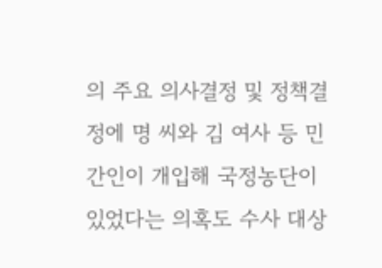의 주요 의사결정 및 정책결정에 명 씨와 김 여사 등 민간인이 개입해 국정농단이 있었다는 의혹도 수사 대상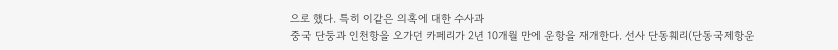으로 했다. 특히 이같은 의혹에 대한 수사과
중국 단둥과 인천항을 오가던 카페리가 2년 10개월 만에 운항을 재개한다. 선사 단동훼리(단동국제항운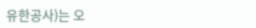유한공사)는 오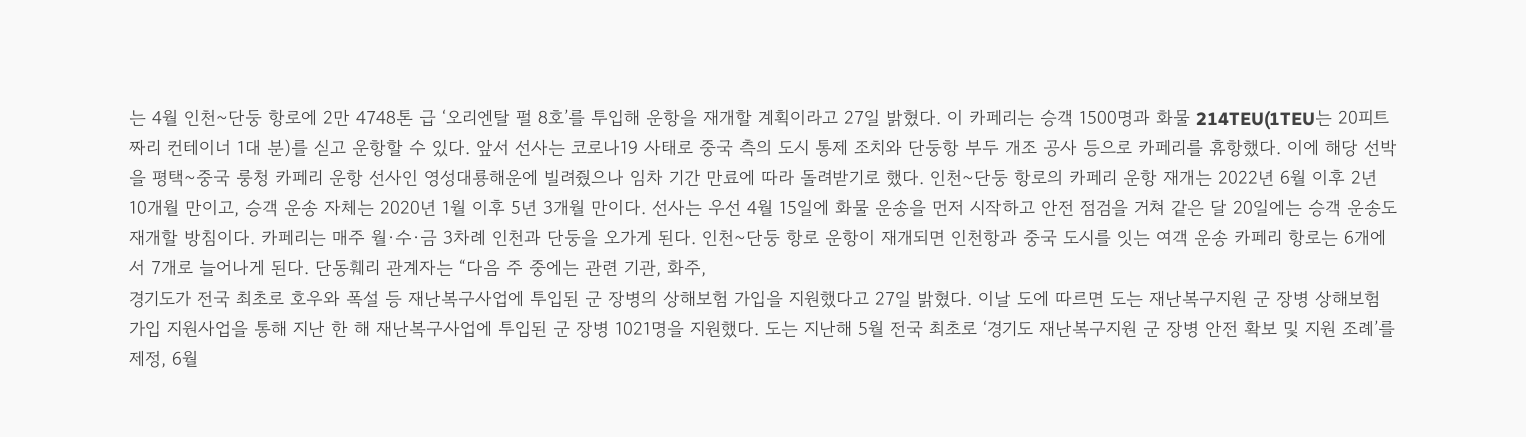는 4월 인천~단둥 항로에 2만 4748톤 급 ‘오리엔탈 펄 8호’를 투입해 운항을 재개할 계획이라고 27일 밝혔다. 이 카페리는 승객 1500명과 화물 214TEU(1TEU는 20피트짜리 컨테이너 1대 분)를 싣고 운항할 수 있다. 앞서 선사는 코로나19 사태로 중국 측의 도시 통제 조치와 단둥항 부두 개조 공사 등으로 카페리를 휴항했다. 이에 해당 선박을 평택~중국 룽청 카페리 운항 선사인 영성대룡해운에 빌려줬으나 임차 기간 만료에 따라 돌려받기로 했다. 인천~단둥 항로의 카페리 운항 재개는 2022년 6월 이후 2년 10개월 만이고, 승객 운송 자체는 2020년 1월 이후 5년 3개월 만이다. 선사는 우선 4월 15일에 화물 운송을 먼저 시작하고 안전 점검을 거쳐 같은 달 20일에는 승객 운송도 재개할 방침이다. 카페리는 매주 월·수·금 3차례 인천과 단둥을 오가게 된다. 인천~단둥 항로 운항이 재개되면 인천항과 중국 도시를 잇는 여객 운송 카페리 항로는 6개에서 7개로 늘어나게 된다. 단동훼리 관계자는 “다음 주 중에는 관련 기관, 화주,
경기도가 전국 최초로 호우와 폭설 등 재난복구사업에 투입된 군 장병의 상해보험 가입을 지원했다고 27일 밝혔다. 이날 도에 따르면 도는 재난복구지원 군 장병 상해보험 가입 지원사업을 통해 지난 한 해 재난복구사업에 투입된 군 장병 1021명을 지원했다. 도는 지난해 5월 전국 최초로 ‘경기도 재난복구지원 군 장병 안전 확보 및 지원 조례’를 제정, 6월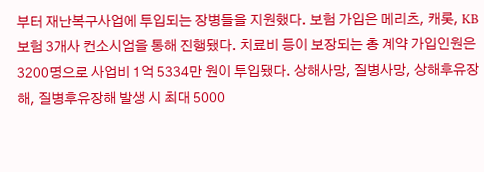부터 재난복구사업에 투입되는 장병들을 지원했다. 보험 가입은 메리츠, 캐롯, KB보험 3개사 컨소시엄을 통해 진행됐다. 치료비 등이 보장되는 총 계약 가입인원은 3200명으로 사업비 1억 5334만 원이 투입됐다. 상해사망, 질병사망, 상해후유장해, 질병후유장해 발생 시 최대 5000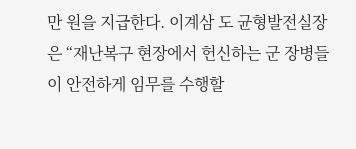만 원을 지급한다. 이계삼 도 균형발전실장은 “재난복구 현장에서 헌신하는 군 장병들이 안전하게 임무를 수행할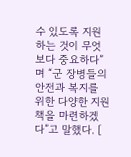수 있도록 지원하는 것이 무엇보다 중요하다”며 “군 장병들의 안전과 복지를 위한 다양한 지원책을 마련하겠다”고 말했다. [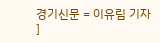경기신문 = 이유림 기자 ]